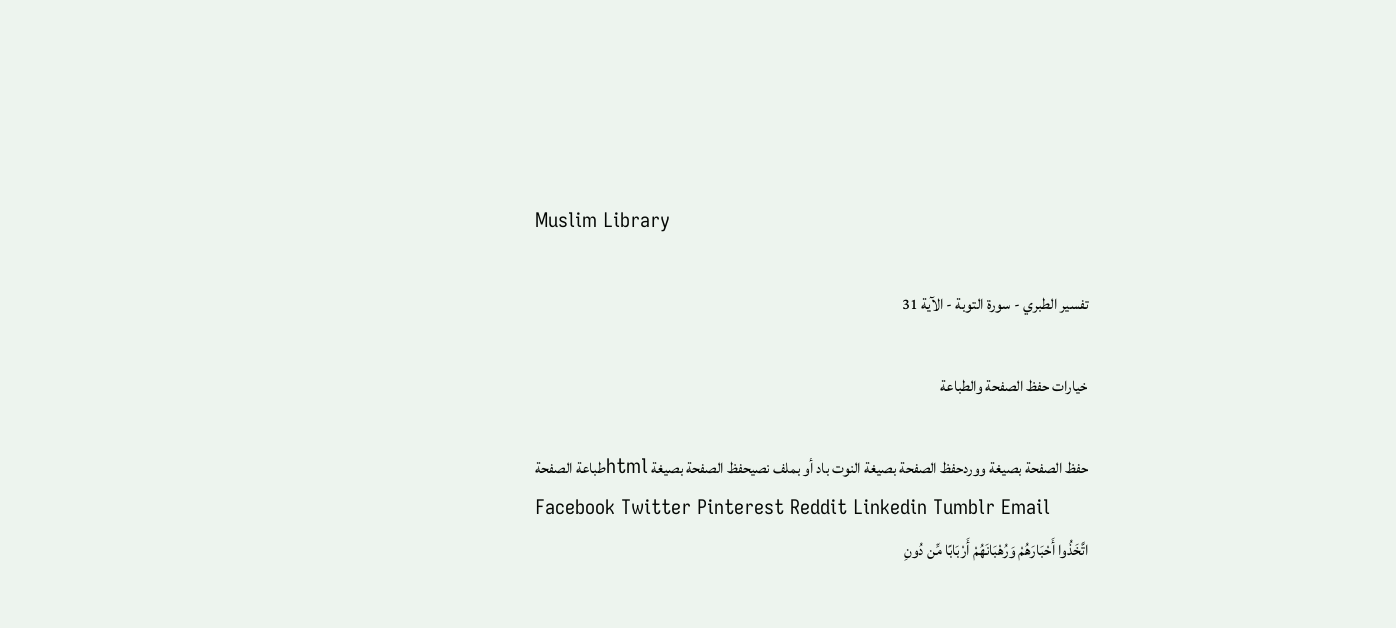Muslim Library

تفسير الطبري - سورة التوبة - الآية 31

خيارات حفظ الصفحة والطباعة

حفظ الصفحة بصيغة ووردحفظ الصفحة بصيغة النوت باد أو بملف نصيحفظ الصفحة بصيغة htmlطباعة الصفحة
Facebook Twitter Pinterest Reddit Linkedin Tumblr Email
اتَّخَذُوا أَحْبَارَهُمْ وَرُهْبَانَهُمْ أَرْبَابًا مِّن دُونِ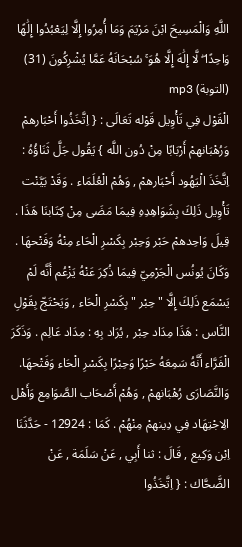اللَّهِ وَالْمَسِيحَ ابْنَ مَرْيَمَ وَمَا أُمِرُوا إِلَّا لِيَعْبُدُوا إِلَٰهًا وَاحِدًا ۖ لَّا إِلَٰهَ إِلَّا هُوَ ۚ سُبْحَانَهُ عَمَّا يُشْرِكُونَ (31) (التوبة) mp3
الْقَوْل فِي تَأْوِيل قَوْله تَعَالَى : { اِتَّخَذُوا أَحْبَارهمْ وَرُهْبَانهمْ أَرْبَابًا مِنْ دُون اللَّه } يَقُول جَلَّ ثَنَاؤُهُ : اِتَّخَذَ الْيَهُود أَحْبَارهمْ , وَهُمْ الْعُلَمَاء . وَقَدْ بَيَّنْت تَأْوِيل ذَلِكَ بِشَوَاهِدِهِ فِيمَا مَضَى مِنْ كِتَابنَا هَذَا . قِيلَ وَاحِدهمْ حَبْر وَحِبْر بِكَسْرِ الْحَاء مِنْهُ وَفَتْحهَا . وَكَانَ يُونُس الْجَرْمِيّ فِيمَا ذُكِرَ عَنْهُ يَزْعُم أَنَّه لَمْ يَسْمَع ذَلِكَ إِلَّا " حِبْر " بِكَسْرِ الْحَاء , وَيَحْتَجّ بِقَوْلِ النَّاس : هَذَا مِدَاد حِبْر , يُرَاد بِهِ : مِدَاد عَالِم . وَذَكَرَ الْفَرَّاء أَنَّهُ سَمِعَهُ حَبْرًا وَحِبْرًا بِكَسْرِ الْحَاء وَفَتْحهَا. وَالنَّصَارَى رُهْبَانهمْ , وَهُمْ أَصْحَاب الصَّوَامِع وَأَهْل الِاجْتِهَاد فِي دِينهمْ مِنْهُمْ . كَمَا : 12924 - حَدَّثَنَا اِبْن وَكِيع , قَالَ : ثنا أَبِي , عَنْ سَلَمَة , عَنْ الضَّحَّاك : { اِتَّخَذُوا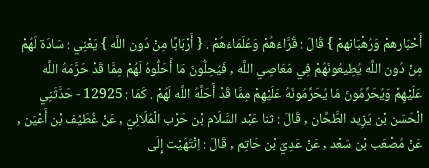أَحْبَارهمْ وَرُهْبَانهمْ } قَالَ : قُرَّاءَهُمْ وَعُلَمَاءَهُمْ . { أَرْبَابًا مِنْ دُون اللَّه } يَعْنِي : سَادَة لَهُمْ مِنْ دُون اللَّه يُطِيعُونَهُمْ فِي مَعَاصِي اللَّه , فَيُحِلُّونَ مَا أَحَلُّوهُ لَهُمْ مِمَّا قَدْ حَرَّمَهُ اللَّه عَلَيْهِمْ وَيُحَرِّمُونَ مَا يُحَرِّمُونَهُ عَلَيْهِمْ مِمَّا قَدْ أَحَلَّهُ اللَّه لَهُمْ . كَمَا : 12925 - حَدَّثَنِي الْحَسَن بْن يَزِيد الطَّحَّان , قَالَ : ثنا عَبْد السَّلَام بْن حَرْب الْمُلَائِيّ , عَنْ غُطَيْف بْن أَعْيَن , عَنْ مُصْعَب بْن سَعْد , عَنْ عَدِيّ بْن حَاتِم , قَالَ : اِنْتَهَيْت إِلَى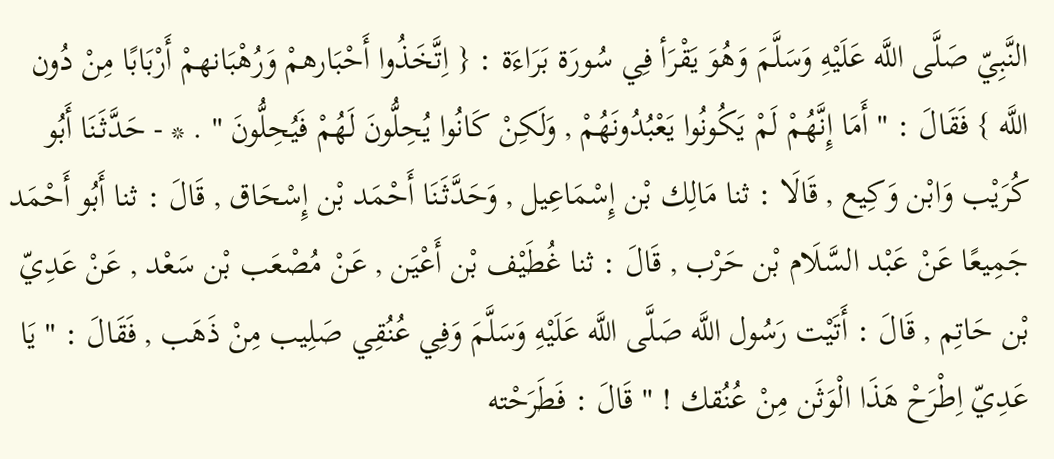النَّبِيّ صَلَّى اللَّه عَلَيْهِ وَسَلَّمَ وَهُوَ يَقْرَأ فِي سُورَة بَرَاءَة : { اِتَّخَذُوا أَحْبَارهمْ وَرُهْبَانهمْ أَرْبَابًا مِنْ دُون اللَّه } فَقَالَ : " أَمَا إِنَّهُمْ لَمْ يَكُونُوا يَعْبُدُونَهُمْ , وَلَكِنْ كَانُوا يُحِلُّونَ لَهُمْ فَيُحِلُّونَ " . * - حَدَّثَنَا أَبُو كُرَيْب وَابْن وَكِيع , قَالَا : ثنا مَالِك بْن إِسْمَاعِيل , وَحَدَّثَنَا أَحْمَد بْن إِسْحَاق , قَالَ : ثنا أَبُو أَحْمَد جَمِيعًا عَنْ عَبْد السَّلَام بْن حَرْب , قَالَ : ثنا غُطَيْف بْن أَعْيَن , عَنْ مُصْعَب بْن سَعْد , عَنْ عَدِيّ بْن حَاتِم , قَالَ : أَتَيْت رَسُول اللَّه صَلَّى اللَّه عَلَيْهِ وَسَلَّمَ وَفِي عُنُقِي صَلِيب مِنْ ذَهَب , فَقَالَ : " يَا عَدِيّ اِطْرَحْ هَذَا الْوَثَن مِنْ عُنُقك ! " قَالَ : فَطَرَحْته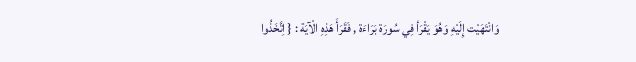وَانْتَهَيْت إِلَيْهِ وَهُوَ يَقْرَأ فِي سُورَة بَرَاءَة , فَقَرَأَ هَذِهِ الْآيَة : { اِتَّخَذُوا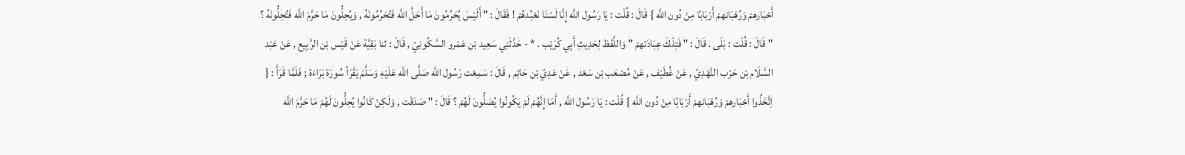أَحْبَارهمْ وَرُهْبَانهمْ أَرْبَابًا مِنْ دُون اللَّه } قَالَ : قُلْت : يَا رَسُول اللَّه إِنَّا لَسْنَا نَعْبُدهُمْ ! فَقَالَ : " أَلَيْسَ يُحَرِّمُونَ مَا أَحَلَّ اللَّه فَتُحَرِّمُونَهُ , وَيُحِلُّونَ مَا حَرَّمَ اللَّه فَتُحِلُّونَهُ ؟ " قَالَ : قُلْت : بَلَى . قَالَ : " فَتِلْكَ عِبَادَتهمْ " وَاللَّفْظ لِحَدِيثِ أَبِي كُرَيْب . * - حَدَّثَنِي سَعِيد بْن عَمْرو السَّكُونِيّ , قَالَ : ثنا بَقِيَّة عَنْ قَيْس بْن الرَّبِيع , عَنْ عَبْد السَّلَام بْن حَرْب النَّهْدِيّ , عَنْ غُطَيْف , عَنْ مُصْعَب بْن سَعْد , عَنْ عَدِيّ بْن حَاتِم , قَالَ : سَمِعْت رَسُول اللَّه صَلَّى اللَّه عَلَيْهِ وَسَلَّمَ يَقْرَأ سُورَة بَرَاءَة ; فَلَمَّا قَرَأَ : { اِتَّخَذُوا أَحْبَارهمْ وَرُهْبَانهمْ أَرْبَابًا مِنْ دُون اللَّه } قُلْت : يَا رَسُول اللَّه , أَمَا إِنَّهُمْ لَمْ يَكُونُوا يُصَلُّونَ لَهُمْ ؟ قَالَ : " صَدَقْت , وَلَكِنْ كَانُوا يُحِلُّونَ لَهُمْ مَا حَرَّمَ اللَّه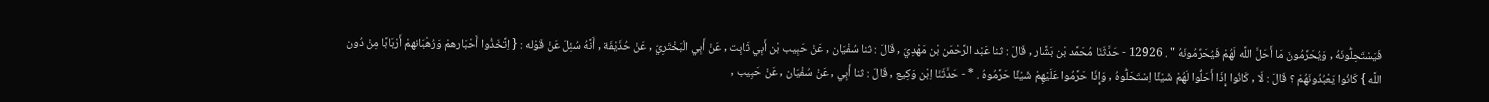فَيَسْتَحِلُّونَهُ , وَيُحَرِّمُونَ مَا أَحَلَّ اللَّه لَهُمْ فَيُحَرِّمُونَهُ " . 12926 - حَدَّثَنَا مُحَمَّد بْن بَشَّار , قَالَ : ثنا عَبْد الرَّحْمَن بْن مَهْدِيّ , قَالَ : ثنا سُفْيَان , عَنْ حَبِيب بْن أَبِي ثَابِت , عَنْ أَبِي الْبَخْتَرِيّ , عَنْ حُذَيْفَة , أَنَّهُ سُئِلَ عَنْ قَوْله : { اِتَّخَذُوا أَحْبَارهمْ وَرُهْبَانهمْ أَرْبَابًا مِنْ دُون اللَّه } كَانُوا يَعْبُدُونَهُمْ ؟ قَالَ : لَا , كَانُوا إِذَا أَحَلُّوا لَهُمْ شَيْئًا اِسْتَحَلُّوهُ , وَإِذَا حَرَّمُوا عَلَيْهِمْ شَيْئًا حَرَّمُوهُ . * - حَدَّثَنَا اِبْن وَكِيع , قَالَ : ثنا أَبِي , عَنْ سُفْيَان , عَنْ حَبِيب ,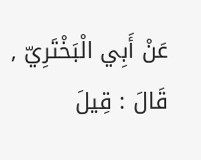عَنْ أَبِي الْبَخْتَرِيّ , قَالَ : قِيلَ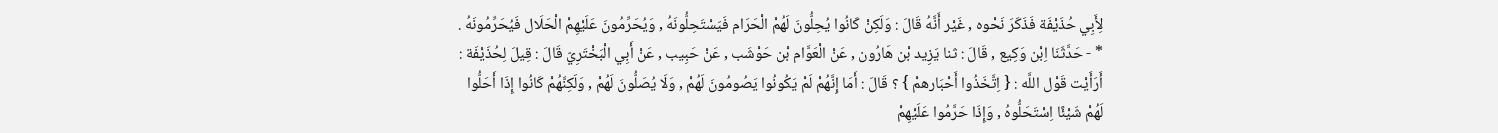لِأَبِي حُذَيْفَة فَذَكَرَ نَحْوه , غَيْر أَنَّهُ قَالَ : وَلَكِنْ كَانُوا يُحِلُّونَ لَهُمْ الْحَرَام فَيَسْتَحِلُّونَهُ , وَيُحَرِّمُونَ عَلَيْهِمْ الْحَلَال فَيُحَرِّمُونَهُ . * - حَدَّثَنَا اِبْن وَكِيع , قَالَ : ثنا يَزِيد بْن هَارُون , عَنْ الْعَوَّام بْن حَوْشَب , عَنْ حَبِيب , عَنْ أَبِي الْبَخْتَرِيّ قَالَ : قِيلَ لِحُذَيْفَة : أَرَأَيْت قَوْل اللَّه : { اِتَّخَذُوا أَحْبَارهمْ } ؟ قَالَ : أَمَا إِنَّهُمْ لَمْ يَكُونُوا يَصُومُونَ لَهُمْ , وَلَا يُصَلُّونَ لَهُمْ , وَلَكِنَّهُمْ كَانُوا إِذَا أَحَلُّوا لَهُمْ شَيْئًا اِسْتَحَلُّوهُ , وَإِذَا حَرَّمُوا عَلَيْهِمْ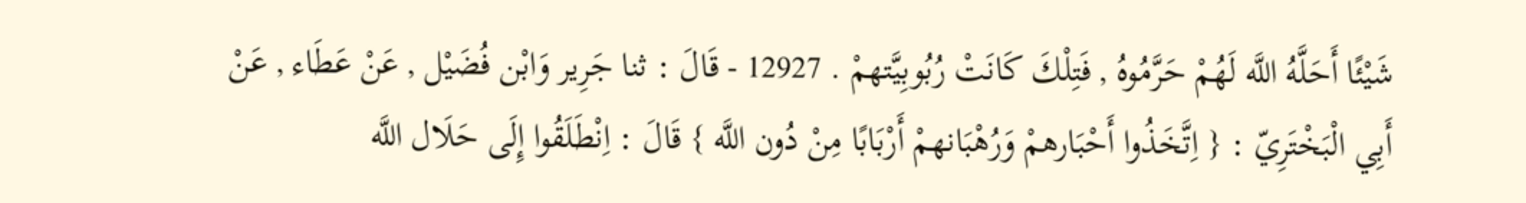شَيْئًا أَحَلَّهُ اللَّه لَهُمْ حَرَّمُوهُ , فَتِلْكَ كَانَتْ رُبُوبِيَّتهمْ . 12927 - قَالَ : ثنا جَرِير وَابْن فُضَيْل , عَنْ عَطَاء , عَنْ أَبِي الْبَخْتَرِيّ : { اِتَّخَذُوا أَحْبَارهمْ وَرُهْبَانهمْ أَرْبَابًا مِنْ دُون اللَّه } قَالَ : اِنْطَلَقُوا إِلَى حَلَال اللَّه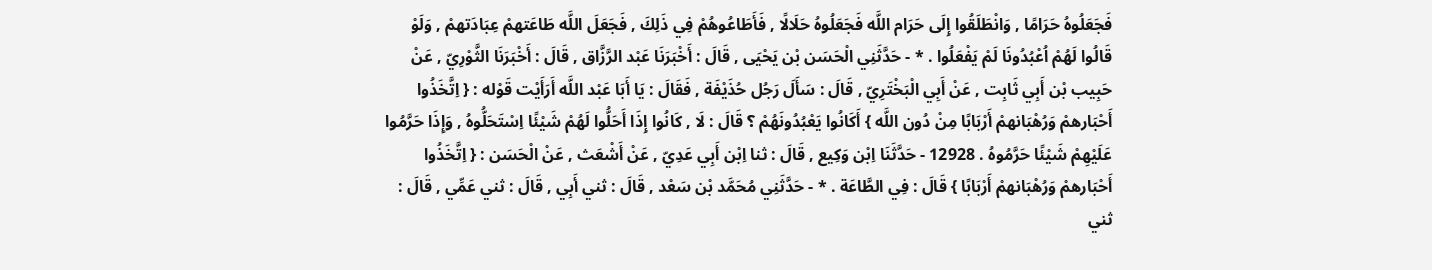فَجَعَلُوهُ حَرَامًا , وَانْطَلَقُوا إِلَى حَرَام اللَّه فَجَعَلُوهُ حَلَالًا , فَأَطَاعُوهُمْ فِي ذَلِكَ , فَجَعَلَ اللَّه طَاعَتهمْ عِبَادَتهمْ , وَلَوْ قَالُوا لَهُمْ اُعْبُدُونَا لَمْ يَفْعَلُوا . * - حَدَّثَنِي الْحَسَن بْن يَحْيَى , قَالَ : أَخْبَرَنَا عَبْد الرَّزَّاق , قَالَ : أَخْبَرَنَا الثَّوْرِيّ , عَنْ حَبِيب بْن أَبِي ثَابِت , عَنْ أَبِي الْبَخْتَرِيّ , قَالَ : سَأَلَ رَجُل حُذَيْفَة , فَقَالَ : يَا أَبَا عَبْد اللَّه أَرَأَيْت قَوْله : { اِتَّخَذُوا أَحْبَارهمْ وَرُهْبَانهمْ أَرْبَابًا مِنْ دُون اللَّه } أَكَانُوا يَعْبُدُونَهُمْ ؟ قَالَ : لَا , كَانُوا إِذَا أَحَلُّوا لَهُمْ شَيْئًا اِسْتَحَلُّوهُ , وَإِذَا حَرَّمُوا عَلَيْهِمْ شَيْئًا حَرَّمُوهُ . 12928 - حَدَّثَنَا اِبْن وَكِيع , قَالَ : ثنا اِبْن أَبِي عَدِيّ , عَنْ أَشْعَث , عَنْ الْحَسَن : { اِتَّخَذُوا أَحْبَارهمْ وَرُهْبَانهمْ أَرْبَابًا } قَالَ : فِي الطَّاعَة . * - حَدَّثَنِي مُحَمَّد بْن سَعْد , قَالَ : ثني أَبِي , قَالَ : ثني عَمِّي , قَالَ : ثني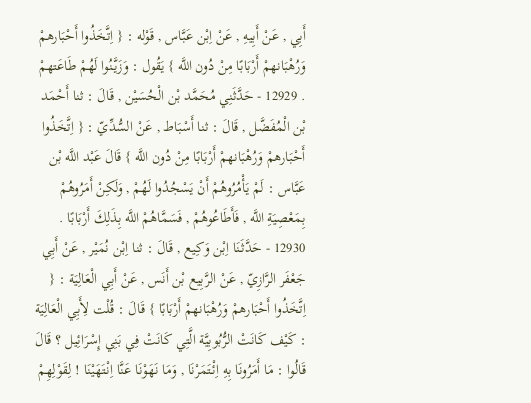أَبِي , عَنْ أَبِيهِ , عَنْ اِبْن عَبَّاس , قَوْله : { اِتَّخَذُوا أَحْبَارهمْ وَرُهْبَانهمْ أَرْبَابًا مِنْ دُون اللَّه } يَقُول : وَزَيَّنُوا لَهُمْ طَاعَتهمْ . 12929 - حَدَّثَنِي مُحَمَّد بْن الْحُسَيْن , قَالَ : ثنا أَحْمَد بْن الْمُفَضَّل , قَالَ : ثنا أَسْبَاط , عَنْ السُّدِّيّ : { اِتَّخَذُوا أَحْبَارهمْ وَرُهْبَانهمْ أَرْبَابًا مِنْ دُون اللَّه } قَالَ عَبْد اللَّه بْن عَبَّاس : لَمْ يَأْمُرُوهُمْ أَنْ يَسْجُدُوا لَهُمْ , وَلَكِنْ أَمَرُوهُمْ بِمَعْصِيَةِ اللَّه , فَأَطَاعُوهُمْ , فَسَمَّاهُمْ اللَّه بِذَلِكَ أَرْبَابًا . 12930 - حَدَّثَنَا اِبْن وَكِيع , قَالَ : ثنا اِبْن نُمَيْر , عَنْ أَبِي جَعْفَر الرَّازِيّ , عَنْ الرَّبِيع بْن أَنَس , عَنْ أَبِي الْعَالِيَة : { اِتَّخَذُوا أَحْبَارهمْ وَرُهْبَانهمْ أَرْبَابًا } قَالَ : قُلْت لِأَبِي الْعَالِيَة : كَيْف كَانَتْ الرُّبُوبِيَّة الَّتِي كَانَتْ فِي بَنِي إِسْرَائِيل ؟ قَالَ قَالُوا : مَا أَمَرُونَا بِهِ اِئْتَمَرْنَا , وَمَا نَهَوْنَا عَنَّا اِنْتَهَيْنَا ! لِقَوْلِهِمْ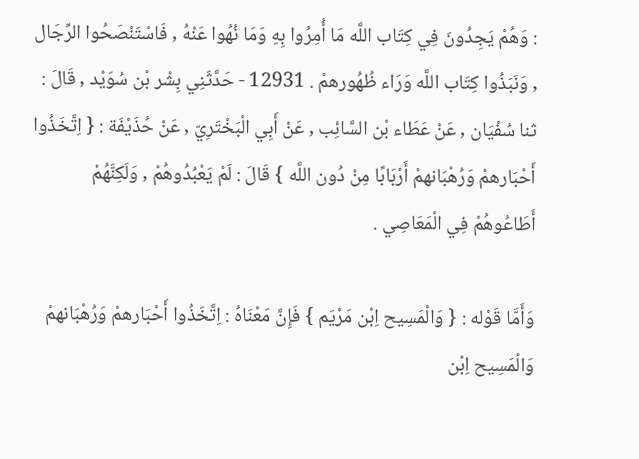: وَهُمْ يَجِدُونَ فِي كِتَاب اللَّه مَا أُمِرُوا بِهِ وَمَا نُهُوا عَنْهُ , فَاسْتَنْصَحُوا الرِّجَال , وَنَبَذُوا كِتَاب اللَّه وَرَاء ظُهُورهمْ . 12931 - حَدَّثَنِي بِشْر بْن سُوَيْد , قَالَ : ثنا سُفْيَان , عَنْ عَطَاء بْن السَّائِب , عَنْ أَبِي الْبَخْتَرِيّ , عَنْ حُذَيْفَة : { اِتَّخَذُوا أَحْبَارهمْ وَرُهْبَانهمْ أَرْبَابًا مِنْ دُون اللَّه } قَالَ : لَمْ يَعْبُدُوهُمْ , وَلَكِنَّهُمْ أَطَاعُوهُمْ فِي الْمَعَاصِي .

وَأَمَّا قَوْله : { وَالْمَسِيح اِبْن مَرْيَم } فَإِنَّ مَعْنَاهُ : اِتَّخَذُوا أَحْبَارهمْ وَرُهْبَانهمْ وَالْمَسِيح اِبْن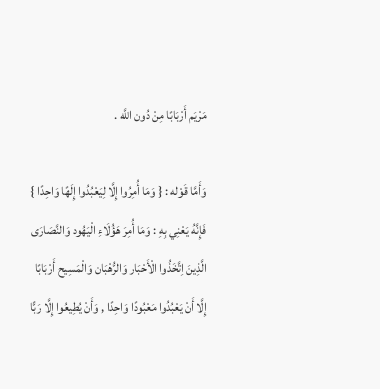مَرْيَم أَرْبَابًا مِنْ دُون اللَّه .

وَأَمَّا قَوْله : { وَمَا أُمِرُوا إِلَّا لِيَعْبُدُوا إِلَهًا وَاحِدًا } فَإِنَّهُ يَعْنِي بِهِ : وَمَا أُمِرَ هَؤُلَاءِ الْيَهُود وَالنَّصَارَى الَّذِينَ اِتَّخَذُوا الْأَحْبَار وَالرُّهْبَان وَالْمَسِيح أَرْبَابًا إِلَّا أَنْ يَعْبُدُوا مَعْبُودًا وَاحِدًا , وَأَنْ يُطِيعُوا إِلَّا رَبًّا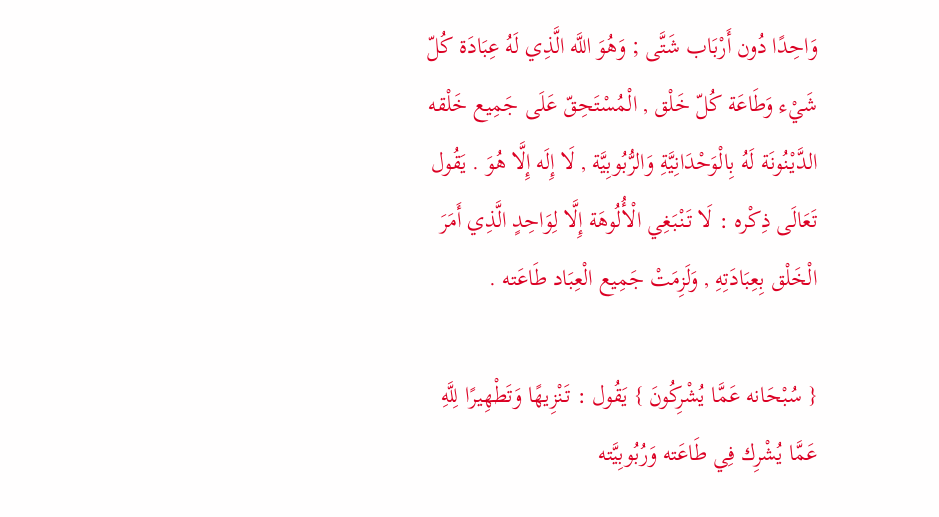وَاحِدًا دُون أَرْبَاب شَتَّى ; وَهُوَ اللَّه الَّذِي لَهُ عِبَادَة كُلّ شَيْء وَطَاعَة كُلّ خَلْق , الْمُسْتَحِقّ عَلَى جَمِيع خَلْقه الدَّيْنُونَة لَهُ بِالْوَحْدَانِيَّةِ وَالرُّبُوبِيَّة , لَا إِلَه إِلَّا هُوَ . يَقُول تَعَالَى ذِكْره : لَا تَنْبَغِي الْأُلُوهَة إِلَّا لِوَاحِدٍ الَّذِي أَمَرَ الْخَلْق بِعِبَادَتِهِ , وَلَزِمَتْ جَمِيع الْعِبَاد طَاعَته .

{ سُبْحَانه عَمَّا يُشْرِكُونَ } يَقُول : تَنْزِيهًا وَتَطْهِيرًا لِلَّهِ عَمَّا يُشْرِك فِي طَاعَته وَرُبُوبِيَّته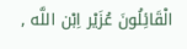الْقَائِلُونَ عُزَيْر اِبْن اللَّه ,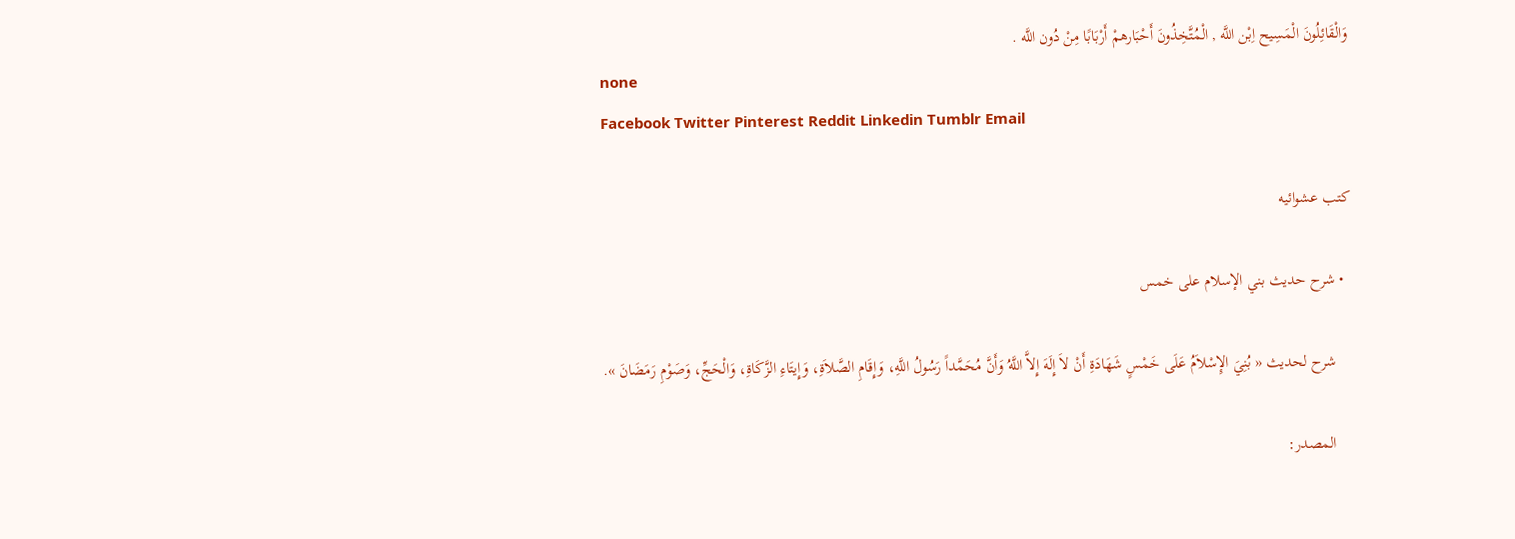وَالْقَائِلُونَ الْمَسِيح اِبْن اللَّه , الْمُتَّخِذُونَ أَحْبَارهمْ أَرْبَابًا مِنْ دُون اللَّه .
none
Facebook Twitter Pinterest Reddit Linkedin Tumblr Email

كتب عشوائيه

  • شرح حديث بني الإسلام على خمس

    شرح لحديث « بُنِيَ الإِسْلاَمُ عَلَى خَمْسٍ شَهَادَةِ أَنْ لاَ إِلَهَ إِلاَّ اللَّهُ وَأَنَّ مُحَمَّداً رَسُولُ اللَّهِ، وَإِقَامِ الصَّلاَةِ، وَإِيتَاءِ الزَّكَاةِ، وَالْحَجِّ، وَصَوْمِ رَمَضَانَ ».

    المصدر: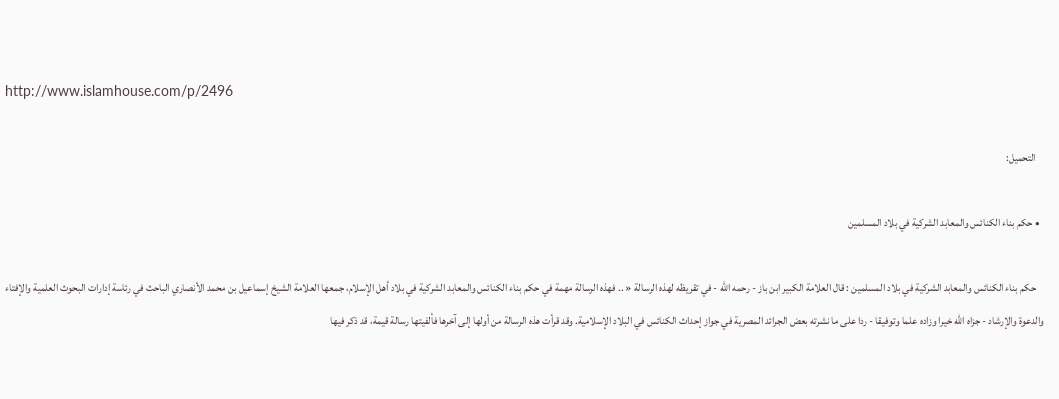http://www.islamhouse.com/p/2496

    التحميل:

  • حكم بناء الكنائس والمعابد الشركية في بلاد المسلمين

    حكم بناء الكنائس والمعابد الشركية في بلاد المسلمين : قال العلامة الكبير ابن باز - رحمه الله - في تقريظه لهذه الرسالة « .. فهذه الرسالة مهمة في حكم بناء الكنائس والمعابد الشركية في بلاد أهل الإسلام، جمعها العلامة الشيخ إسماعيل بن محمد الأنصاري الباحث في رئاسة إدارات البحوث العلمية والإفتاء والدعوة والإرشاد - جزاه الله خيرا وزاده علما وتوفيقا - ردا على ما نشرته بعض الجرائد المصرية في جواز إحداث الكنائس في البلاد الإسلامية. وقد قرأت هذه الرسالة من أولها إلى آخرها فألفيتها رسالة قيمة، قد ذكر فيها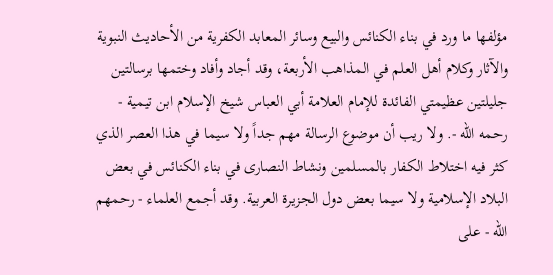مؤلفها ما ورد في بناء الكنائس والبيع وسائر المعابد الكفرية من الأحاديث النبوية والآثار وكلام أهل العلم في المذاهب الأربعة، وقد أجاد وأفاد وختمها برسالتين جليلتين عظيمتي الفائدة للإمام العلامة أبي العباس شيخ الإسلام ابن تيمية - رحمه الله -. ولا ريب أن موضوع الرسالة مهم جداً ولا سيما في هذا العصر الذي كثر فيه اختلاط الكفار بالمسلمين ونشاط النصارى في بناء الكنائس في بعض البلاد الإسلامية ولا سيما بعض دول الجزيرة العربية. وقد أجمع العلماء - رحمهم الله - على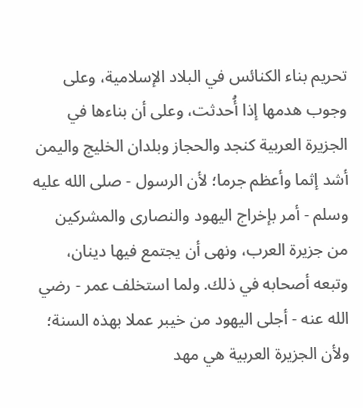تحريم بناء الكنائس في البلاد الإسلامية، وعلى وجوب هدمها إذا أُحدثت، وعلى أن بناءها في الجزيرة العربية كنجد والحجاز وبلدان الخليج واليمن أشد إثما وأعظم جرما؛ لأن الرسول - صلى الله عليه وسلم - أمر بإخراج اليهود والنصارى والمشركين من جزيرة العرب، ونهى أن يجتمع فيها دينان، وتبعه أصحابه في ذلك. ولما استخلف عمر - رضي الله عنه - أجلى اليهود من خيبر عملا بهذه السنة؛ ولأن الجزيرة العربية هي مهد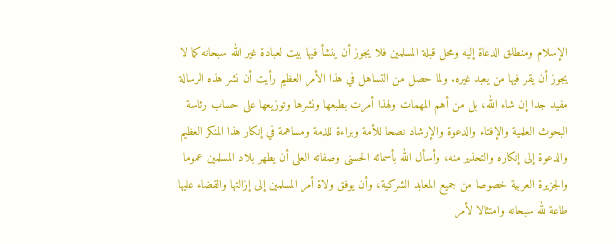الإسلام ومنطلق الدعاة إليه ومحل قبلة المسلمين فلا يجوز أن ينشأ فيها بيت لعبادة غير الله سبحانه كما لا يجوز أن يقر فيها من يعبد غيره. ولما حصل من التساهل في هذا الأمر العظيم رأيت أن نشر هذه الرسالة مفيد جدا إن شاء الله، بل من أهم المهمات ولهذا أمرت بطبعها ونشرها وتوزيعها على حساب رئاسة البحوث العلمية والإفتاء والدعوة والإرشاد نصحا للأمة وبراءة للذمة ومساهمة في إنكار هذا المنكر العظيم والدعوة إلى إنكاره والتحذير منه، وأسأل الله بأسمائه الحسنى وصفاته العلى أن يطهر بلاد المسلمين عموما والجزيرة العربية خصوصا من جميع المعابد الشركية، وأن يوفق ولاة أمر المسلمين إلى إزالتها والقضاء عليها طاعة لله سبحانه وامتثالا لأمر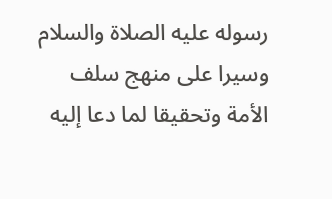رسوله عليه الصلاة والسلام وسيرا على منهج سلف الأمة وتحقيقا لما دعا إليه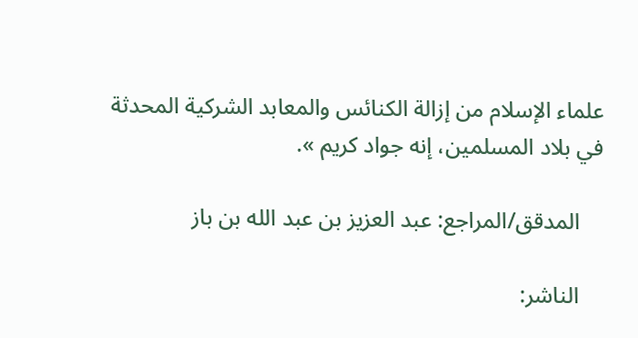علماء الإسلام من إزالة الكنائس والمعابد الشركية المحدثة في بلاد المسلمين، إنه جواد كريم ».

    المدقق/المراجع: عبد العزيز بن عبد الله بن باز

    الناشر: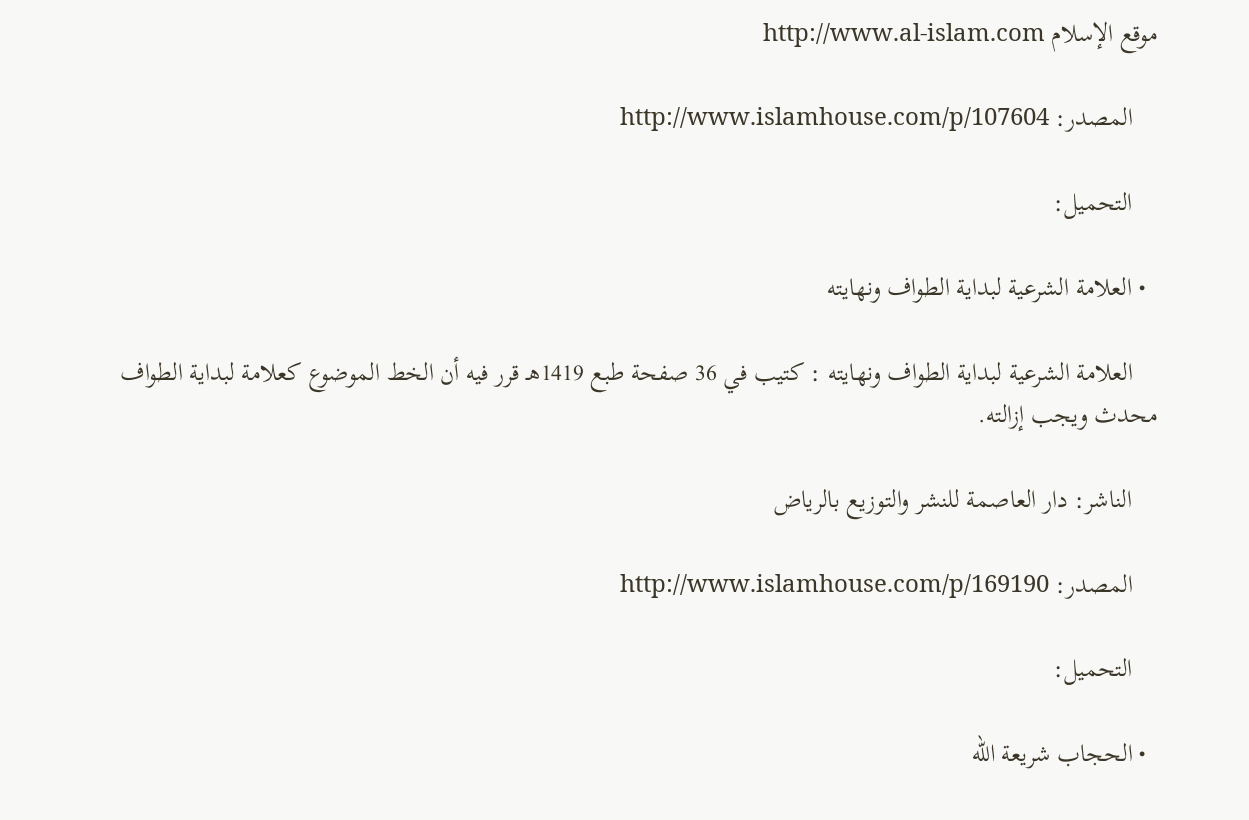موقع الإسلام http://www.al-islam.com

    المصدر: http://www.islamhouse.com/p/107604

    التحميل:

  • العلامة الشرعية لبداية الطواف ونهايته

    العلامة الشرعية لبداية الطواف ونهايته : كتيب في 36 صفحة طبع 1419هـ قرر فيه أن الخط الموضوع كعلامة لبداية الطواف محدث ويجب إزالته.

    الناشر: دار العاصمة للنشر والتوزيع بالرياض

    المصدر: http://www.islamhouse.com/p/169190

    التحميل:

  • الحجاب شريعة الله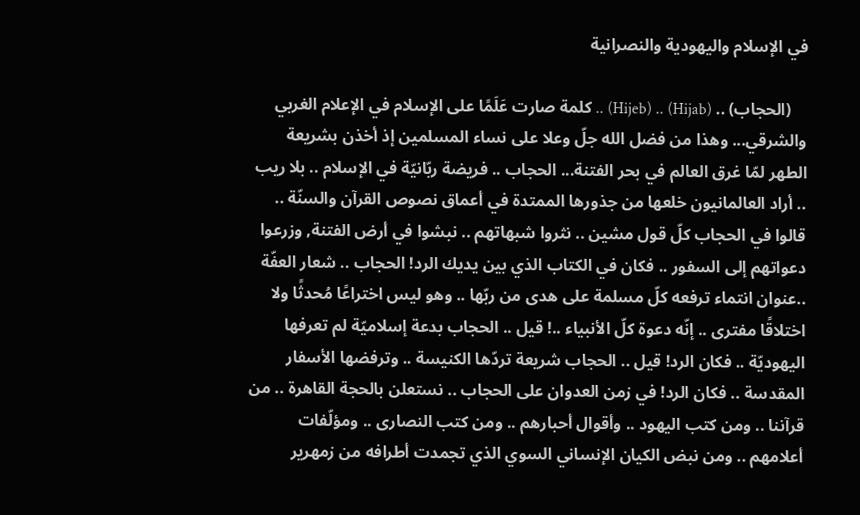في الإسلام واليهودية والنصرانية

    (الحجاب) .. (Hijab) .. (Hijeb) .. كلمة صارت عَلَمًا على الإسلام في الإعلام الغربي والشرقي... وهذا من فضل الله جلّ وعلا على نساء المسلمين إذ أخذن بشريعة الطهر لمّا غرق العالم في بحر الفتنة... الحجاب .. فريضة ربّانيّة في الإسلام .. بلا ريب .. أراد العالمانيون خلعها من جذورها الممتدة في أعماق نصوص القرآن والسنّة .. قالوا في الحجاب كلّ قول مشين .. نثروا شبهاتهم .. نبشوا في أرض الفتنة, وزرعوا دعواتهم إلى السفور .. فكان في الكتاب الذي بين يديك الرد! الحجاب .. شعار العفّة ..عنوان انتماء ترفعه كلّ مسلمة على هدى من ربّها .. وهو ليس اختراعًا مُحدثًا ولا اختلاقًا مفترى .. إنّه دعوة كلّ الأنبياء ..! قيل .. الحجاب بدعة إسلاميّة لم تعرفها اليهوديّة .. فكان الرد! قيل .. الحجاب شريعة تردّها الكنيسة .. وترفضها الأسفار المقدسة .. فكان الرد! في زمن العدوان على الحجاب .. نستعلن بالحجة القاهرة .. من قرآننا .. ومن كتب اليهود .. وأقوال أحبارهم .. ومن كتب النصارى .. ومؤلّفات أعلامهم .. ومن نبض الكيان الإنساني السوي الذي تجمدت أطرافه من زمهرير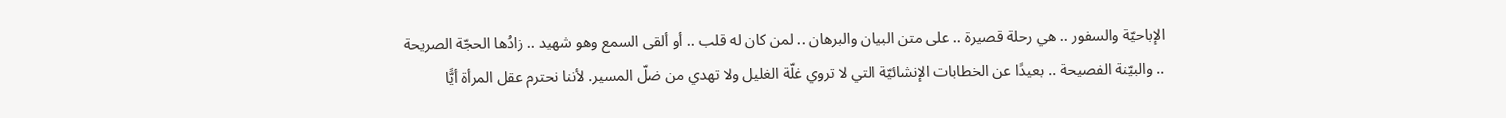الإباحيّة والسفور .. هي رحلة قصيرة .. على متن البيان والبرهان .. لمن كان له قلب .. أو ألقى السمع وهو شهيد .. زادُها الحجّة الصريحة .. والبيّنة الفصيحة .. بعيدًا عن الخطابات الإنشائيّة التي لا تروي غلّة الغليل ولا تهدي من ضلّ المسير. لأننا نحترم عقل المرأة أيًّا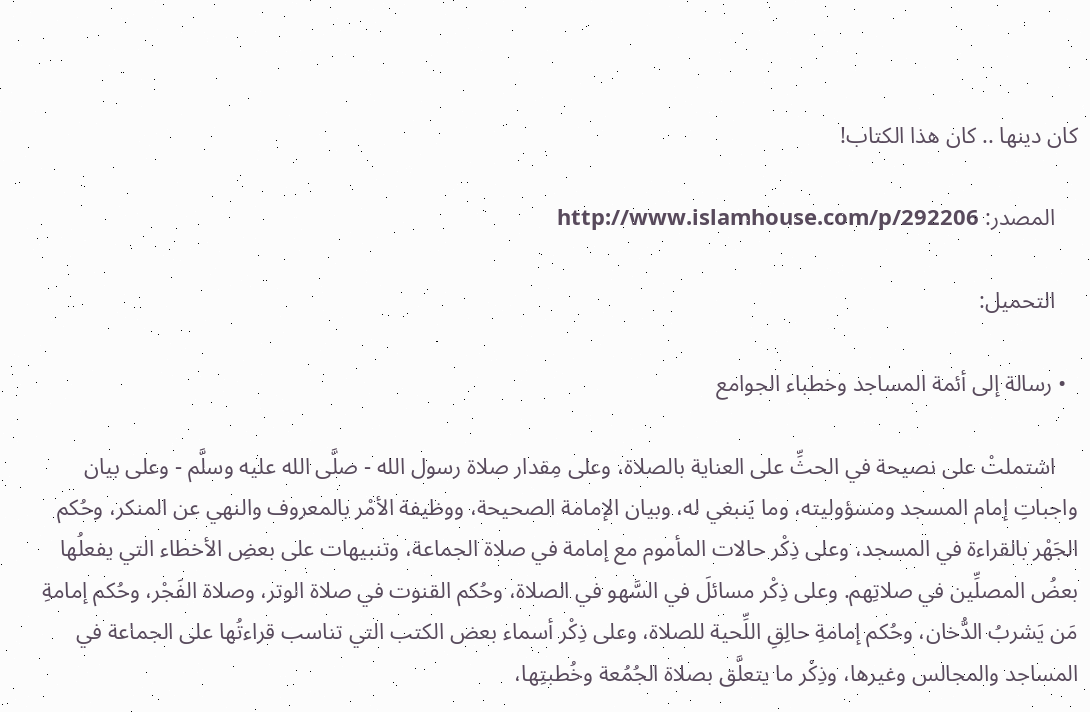كان دينها .. كان هذا الكتاب!

    المصدر: http://www.islamhouse.com/p/292206

    التحميل:

  • رسالة إلى أئمة المساجد وخطباء الجوامع

    اشتملتْ على نصيحة في الحثِّ على العناية بالصلاة، وعلى مِقدار صلاة رسول الله - صلَّى الله عليه وسلَّم - وعلى بيان واجباتِ إمام المسجد ومسؤوليته، وما يَنبغي له، وبيان الإمامة الصحيحة، ووظيفة الأمْر بالمعروف والنهي عن المنكر، وحُكم الجَهْر بالقراءة في المسجد، وعلى ذِكْر حالات المأموم مع إمامة في صلاة الجماعة، وتنبيهات على بعضِ الأخطاء التي يفعلُها بعضُ المصلِّين في صلاتِهم. وعلى ذِكْر مسائلَ في السَّهو في الصلاة، وحُكم القنوت في صلاة الوتر، وصلاة الفَجْر، وحُكم إمامةِ مَن يَشربُ الدُّخان، وحُكم إمامةِ حالِقِ اللِّحية للصلاة، وعلى ذِكْر أسماء بعض الكتب التي تناسب قراءتُها على الجماعة في المساجد والمجالس وغيرها، وذِكْر ما يتعلَّق بصلاة الجُمُعة وخُطبتِها،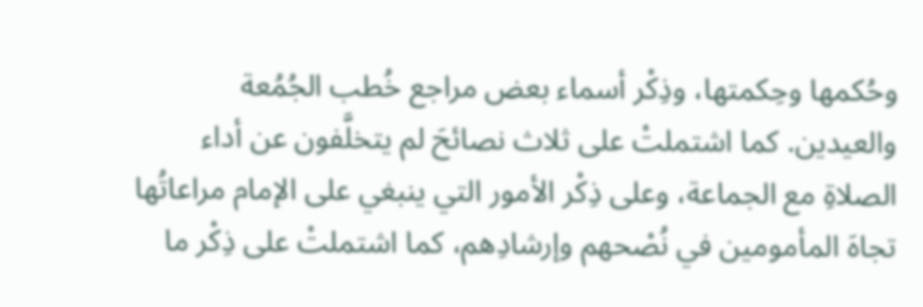وحُكمها وحِكمتها، وذِكْر أسماء بعض مراجع خُطب الجُمُعة والعيدين. كما اشتملتْ على ثلاث نصائحَ لم يتخلَّفون عن أداء الصلاةِ مع الجماعة، وعلى ذِكْر الأمور التي ينبغي على الإمام مراعاتُها تجاهَ المأمومين في نُصْحهم وإرشادِهم، كما اشتملتْ على ذِكْر ما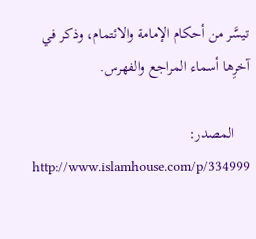تيسَّر من أحكام الإمامة والائتمام، وذكر في آخرِها أسماء المراجع والفهرس.

    المصدر: http://www.islamhouse.com/p/334999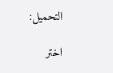التحميل:

اختر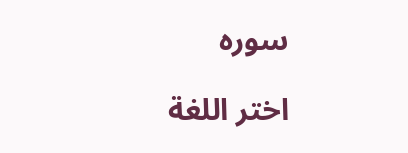سوره

اختر اللغة